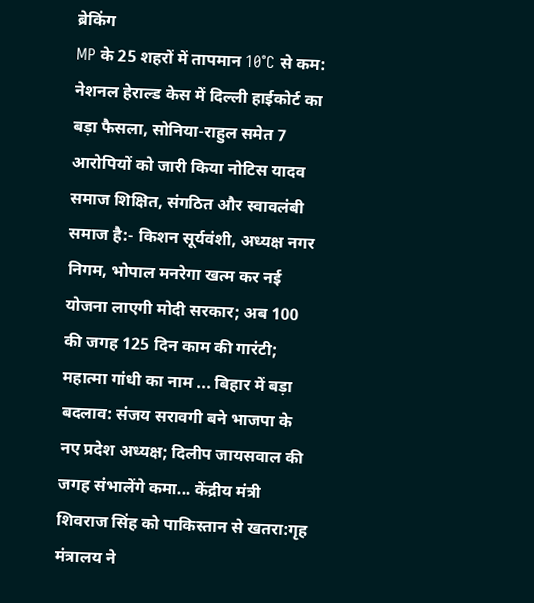ब्रेकिंग
MP के 25 शहरों में तापमान 10°C से कम: नेशनल हेराल्ड केस में दिल्ली हाईकोर्ट का बड़ा फैसला, सोनिया-राहुल समेत 7 आरोपियों को जारी किया नोटिस यादव समाज शिक्षित, संगठित और स्वावलंबी समाज है:- किशन सूर्यवंशी, अध्यक्ष नगर निगम, भोपाल मनरेगा खत्म कर नई योजना लाएगी मोदी सरकार; अब 100 की जगह 125 दिन काम की गारंटी; महात्मा गांधी का नाम ... बिहार में बड़ा बदलाव: संजय सरावगी बने भाजपा के नए प्रदेश अध्यक्ष; दिलीप जायसवाल की जगह संभालेंगे कमा... केंद्रीय मंत्री शिवराज सिंह को पाकिस्तान से खतरा:गृह मंत्रालय ने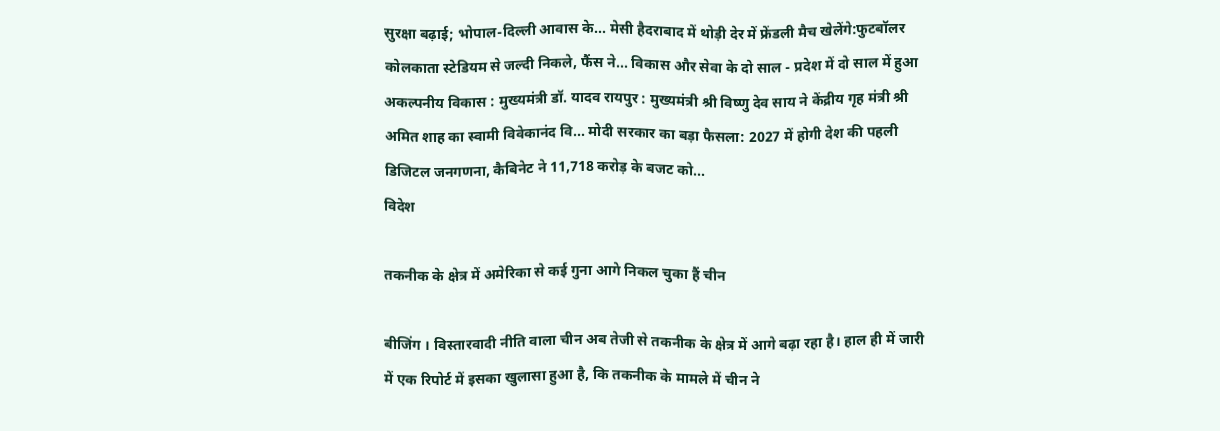सुरक्षा बढ़ाई; भोपाल-दिल्ली आवास के... मेसी हैदराबाद में थोड़ी देर में फ्रेंडली मैच खेलेंगे:फुटबॉलर कोलकाता स्टेडियम से जल्दी निकले, फैंस ने... विकास और सेवा के दो साल - प्रदेश में दो साल में हुआ अकल्पनीय विकास : मुख्यमंत्री डॉ. यादव रायपुर : मुख्यमंत्री श्री विष्णु देव साय ने केंद्रीय गृह मंत्री श्री अमित शाह का स्वामी विवेकानंद वि... मोदी सरकार का बड़ा फैसला: 2027 में होगी देश की पहली डिजिटल जनगणना, कैबिनेट ने 11,718 करोड़ के बजट को...
विदेश

तकनीक के क्षेत्र में अमेरिका से कई गुना आगे निकल चुका हैं चीन

बीजिंग । विस्तारवादी नीति वाला चीन अब तेजी से तकनीक के क्षेत्र में आगे बढ़ा रहा है। हाल ही में जारी में एक रिपोर्ट में इसका खुलासा हुआ है, कि तकनीक के मामले में चीन ने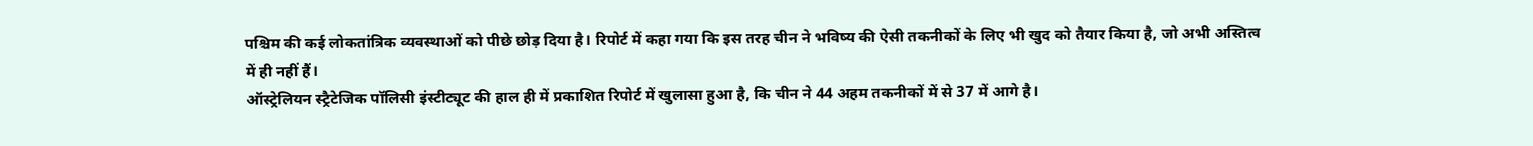पश्चिम की कई लोकतांत्रिक व्यवस्थाओं को पीछे छोड़ दिया है। रिपोर्ट में कहा गया कि इस तरह चीन ने भविष्य की ऐसी तकनीकों के लिए भी खुद को तैयार किया है, जो अभी अस्तित्व में ही नहीं हैं।
ऑस्ट्रेलियन स्ट्रैटेजिक पॉलिसी इंस्टीट्यूट की हाल ही में प्रकाशित रिपोर्ट में खुलासा हुआ है, कि चीन ने 44 अहम तकनीकों में से 37 में आगे है।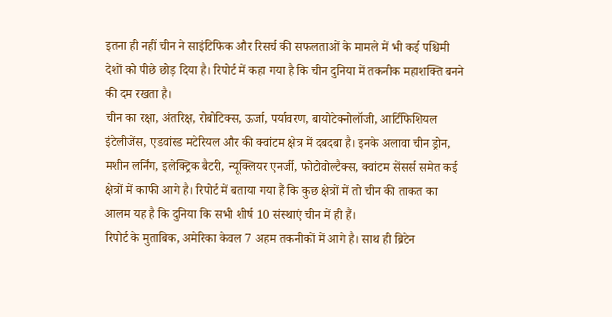इतना ही नहीं चीन ने साइंटिफिक और रिसर्च की सफलताओं के मामले में भी कई पश्चिमी देशों को पीछे छोड़ दिया है। रिपोर्ट में कहा गया है कि चीन दुनिया में तकनीक महाशक्ति बनने की दम रखता है।
चीन का रक्षा, अंतरिक्ष, रोबोटिक्स, ऊर्जा, पर्यावरण, बायोटेक्नोलॉजी, आर्टिफिशियल इंटेलीजेंस, एडवांस्ड मटेरियल और की क्वांटम क्षेत्र में दबदबा है। इनके अलावा चीन ड्रोन, मशीन लर्निंग, इलेक्ट्रिक बैटरी, न्यूक्लियर एनर्जी, फोटोवोल्टैक्स, क्वांटम सेंसर्स समेत कई क्षेत्रों में काफी आगे है। रिपोर्ट में बताया गया हैं कि कुछ क्षेत्रों में तो चीन की ताकत का आलम यह है कि दुनिया कि सभी शीर्ष 10 संस्थाएं चीन में ही हैं।
रिपोर्ट के मुताबिक, अमेरिका केवल 7 अहम तकनीकों में आगे है। साथ ही ब्रिटेन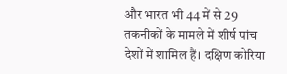और भारत भी 44 में से 29 तकनीकों के मामले में शीर्ष पांच देशों में शामिल हैं। दक्षिण कोरिया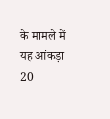के मामले में यह आंकड़ा 20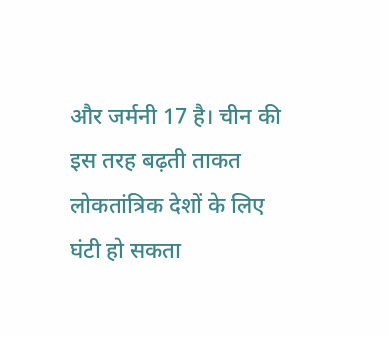और जर्मनी 17 है। चीन की इस तरह बढ़ती ताकत लोकतांत्रिक देशों के लिए घंटी हो सकता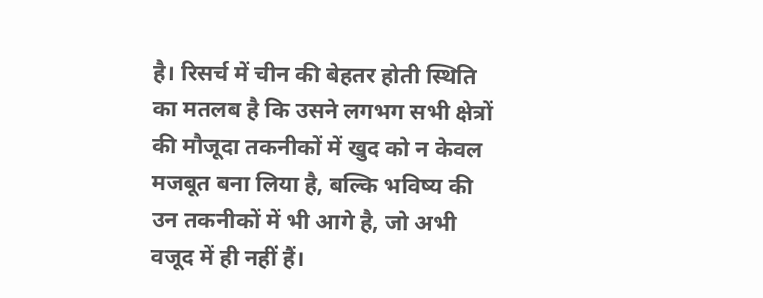है। रिसर्च में चीन की बेहतर होती स्थिति का मतलब है कि उसने लगभग सभी क्षेत्रों की मौजूदा तकनीकों में खुद को न केवल मजबूत बना लिया है, बल्कि भविष्य की उन तकनीकों में भी आगे है, जो अभी वजूद में ही नहीं हैं।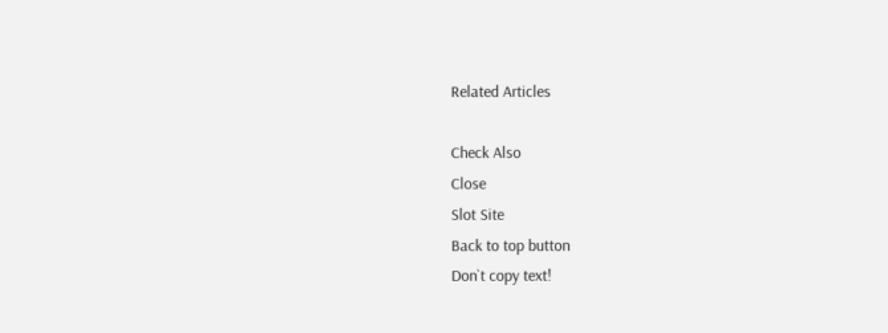Related Articles

Check Also
Close
Slot Site
Back to top button
Don`t copy text!